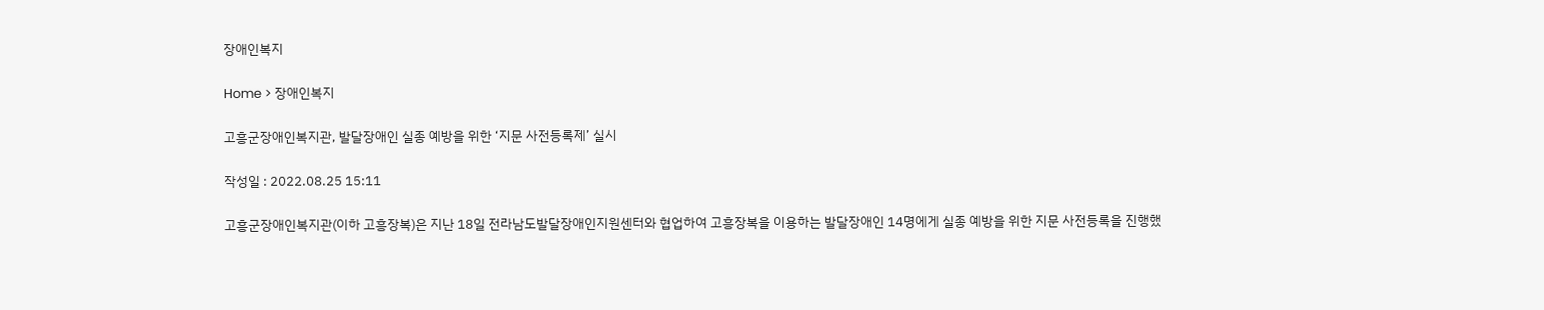장애인복지

Home > 장애인복지

고흥군장애인복지관, 발달장애인 실종 예방을 위한 ‘지문 사전등록제’ 실시

작성일 : 2022.08.25 15:11

고흥군장애인복지관(이하 고흥장복)은 지난 18일 전라남도발달장애인지원센터와 협업하여 고흥장복을 이용하는 발달장애인 14명에게 실종 예방을 위한 지문 사전등록을 진행했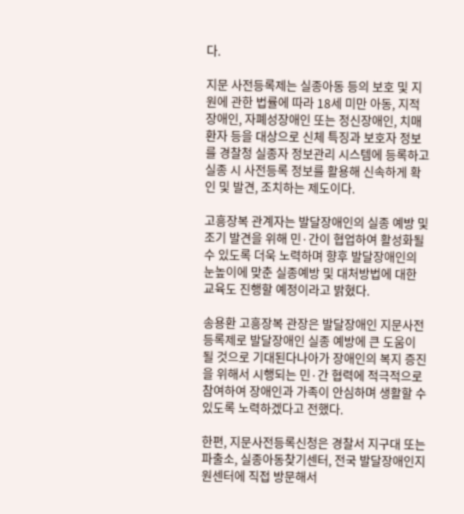다.

지문 사전등록제는 실종아동 등의 보호 및 지원에 관한 법률에 따라 18세 미만 아동, 지적장애인, 자폐성장애인 또는 정신장애인, 치매 환자 등을 대상으로 신체 특징과 보호자 정보를 경찰청 실종자 정보관리 시스템에 등록하고 실종 시 사전등록 정보를 활용해 신속하게 확인 및 발견, 조치하는 제도이다.

고흥장복 관계자는 발달장애인의 실종 예방 및 조기 발견을 위해 민·간이 협업하여 활성화될 수 있도록 더욱 노력하며 향후 발달장애인의 눈높이에 맞춘 실종예방 및 대처방법에 대한 교육도 진행할 예정이라고 밝혔다.

송용환 고흥장복 관장은 발달장애인 지문사전등록제로 발달장애인 실종 예방에 큰 도움이 될 것으로 기대된다나아가 장애인의 복지 증진을 위해서 시행되는 민·간 협력에 적극적으로 참여하여 장애인과 가족이 안심하며 생활할 수 있도록 노력하겠다고 전했다.

한편, 지문사전등록신청은 경찰서 지구대 또는 파출소, 실종아동찾기센터, 전국 발달장애인지원센터에 직접 방문해서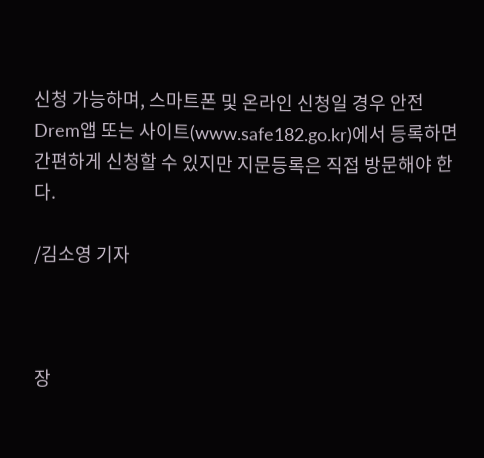신청 가능하며, 스마트폰 및 온라인 신청일 경우 안전Drem앱 또는 사이트(www.safe182.go.kr)에서 등록하면 간편하게 신청할 수 있지만 지문등록은 직접 방문해야 한다.

/김소영 기자



장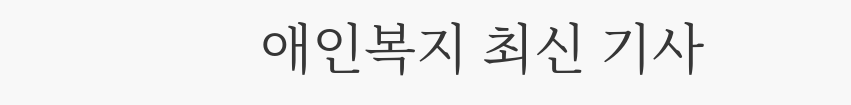애인복지 최신 기사